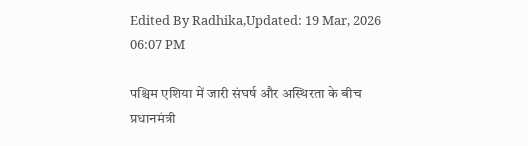Edited By Radhika,Updated: 19 Mar, 2026 06:07 PM

पश्चिम एशिया में जारी संघर्ष और अस्थिरता के बीच प्रधानमंत्री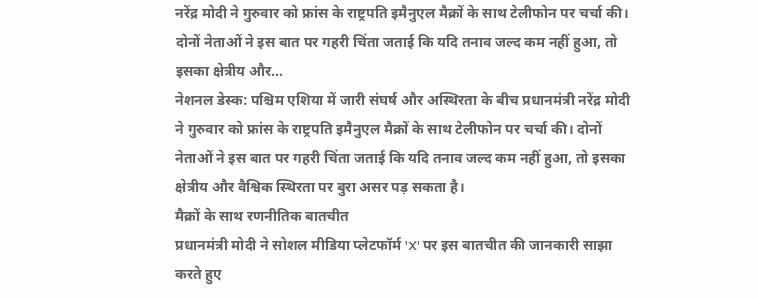नरेंद्र मोदी ने गुरुवार को फ्रांस के राष्ट्रपति इमैनुएल मैक्रों के साथ टेलीफोन पर चर्चा की। दोनों नेताओं ने इस बात पर गहरी चिंता जताई कि यदि तनाव जल्द कम नहीं हुआ, तो इसका क्षेत्रीय और...
नेशनल डेस्क: पश्चिम एशिया में जारी संघर्ष और अस्थिरता के बीच प्रधानमंत्री नरेंद्र मोदी ने गुरुवार को फ्रांस के राष्ट्रपति इमैनुएल मैक्रों के साथ टेलीफोन पर चर्चा की। दोनों नेताओं ने इस बात पर गहरी चिंता जताई कि यदि तनाव जल्द कम नहीं हुआ, तो इसका क्षेत्रीय और वैश्विक स्थिरता पर बुरा असर पड़ सकता है।
मैक्रों के साथ रणनीतिक बातचीत
प्रधानमंत्री मोदी ने सोशल मीडिया प्लेटफॉर्म 'X' पर इस बातचीत की जानकारी साझा करते हुए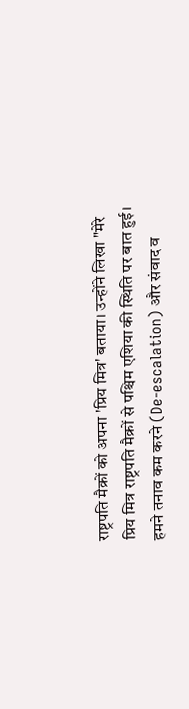राष्ट्रपति मैक्रों को अपना 'प्रिय मित्र' बताया। उन्होंने लिखा "मेरे प्रिय मित्र राष्ट्रपति मैक्रों से पश्चिम एशिया की स्थिति पर बात हुई। हमने तनाव कम करने (De-escalation) और संवाद व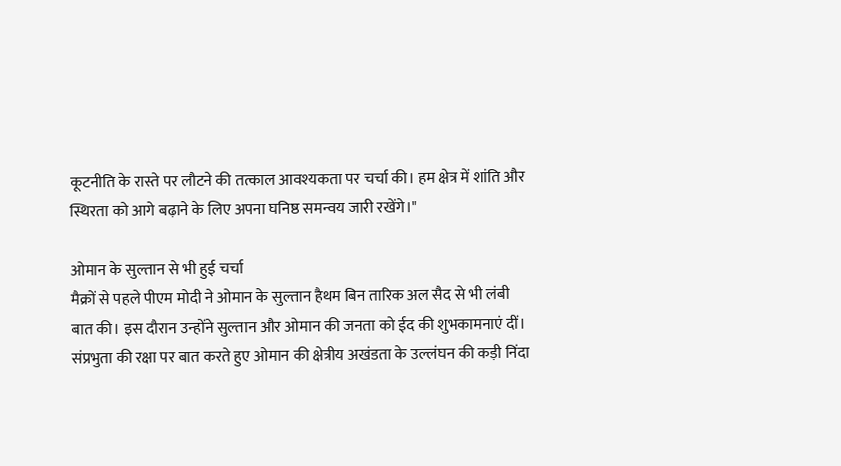कूटनीति के रास्ते पर लौटने की तत्काल आवश्यकता पर चर्चा की। हम क्षेत्र में शांति और स्थिरता को आगे बढ़ाने के लिए अपना घनिष्ठ समन्वय जारी रखेंगे।"

ओमान के सुल्तान से भी हुई चर्चा
मैक्रों से पहले पीएम मोदी ने ओमान के सुल्तान हैथम बिन तारिक अल सैद से भी लंबी बात की। इस दौरान उन्होंने सुल्तान और ओमान की जनता को ईद की शुभकामनाएं दीं। संप्रभुता की रक्षा पर बात करते हुए ओमान की क्षेत्रीय अखंडता के उल्लंघन की कड़ी निंदा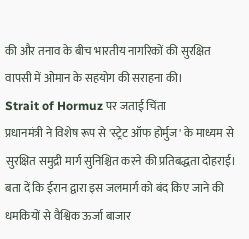की और तनाव के बीच भारतीय नागरिकों की सुरक्षित वापसी में ओमान के सहयोग की सराहना की।
Strait of Hormuz पर जताई चिंता
प्रधानमंत्री ने विशेष रूप से 'स्ट्रेट ऑफ होर्मुज' के माध्यम से सुरक्षित समुद्री मार्ग सुनिश्चित करने की प्रतिबद्धता दोहराई। बता दें कि ईरान द्वारा इस जलमार्ग को बंद किए जाने की धमकियों से वैश्विक ऊर्जा बाजार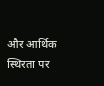और आर्थिक स्थिरता पर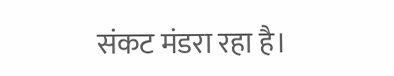संकट मंडरा रहा है।